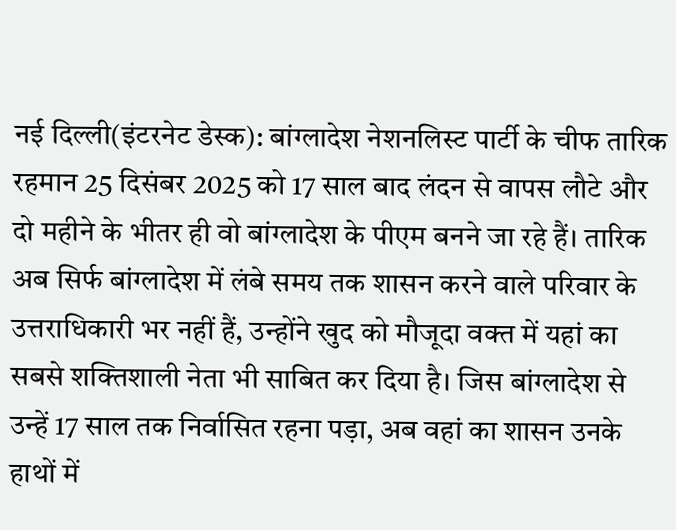नई दिल्ली(इंटरनेट डेस्क): बांग्लादेश नेशनलिस्ट पार्टी के चीफ तारिक रहमान 25 दिसंबर 2025 को 17 साल बाद लंदन से वापस लौटे और दो महीने के भीतर ही वो बांग्लादेश के पीएम बनने जा रहे हैं। तारिक अब सिर्फ बांग्लादेश में लंबे समय तक शासन करने वाले परिवार के उत्तराधिकारी भर नहीं हैं, उन्होंने खुद को मौजूदा वक्त में यहां का सबसे शक्तिशाली नेता भी साबित कर दिया है। जिस बांग्लादेश से उन्हें 17 साल तक निर्वासित रहना पड़ा, अब वहां का शासन उनके हाथों में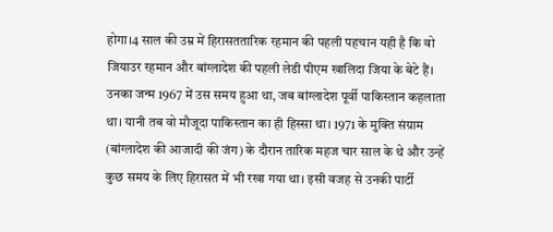होगा।4 साल की उम्र में हिरासततारिक रहमान की पहली पहचान यही है कि वो जियाउर रहमान और बांग्लादेश की पहली लेडी पीएम खालिदा जिया के बेटे हैं। उनका जन्म 1967 में उस समय हुआ था, जब बांग्लादेश पूर्वी पाकिस्तान कहलाता था। यानी तब वो मौजूदा पाकिस्तान का ही हिस्सा था। 1971 के मुक्ति संग्राम (बांग्लादेश की आजादी की जंग) के दौरान तारिक महज चार साल के थे और उन्हें कुछ समय के लिए हिरासत में भी रखा गया था। इसी वजह से उनकी पार्टी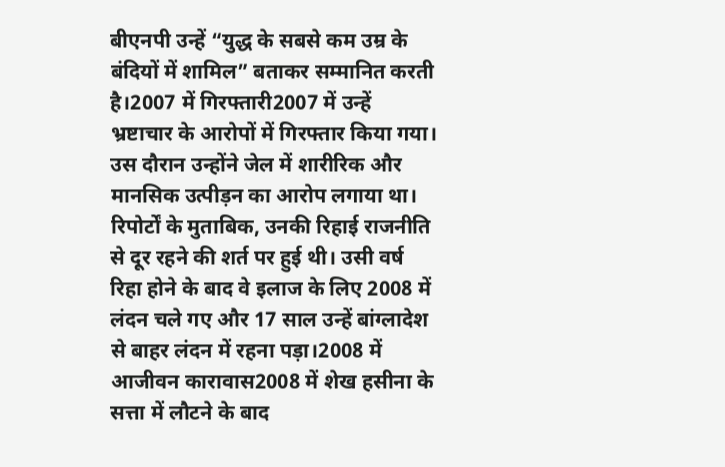बीएनपी उन्हें “युद्ध के सबसे कम उम्र के बंदियों में शामिल” बताकर सम्मानित करती है।2007 में गिरफ्तारी2007 में उन्हें भ्रष्टाचार के आरोपों में गिरफ्तार किया गया। उस दौरान उन्होंने जेल में शारीरिक और मानसिक उत्पीड़न का आरोप लगाया था। रिपोर्टों के मुताबिक, उनकी रिहाई राजनीति से दूर रहने की शर्त पर हुई थी। उसी वर्ष रिहा होने के बाद वे इलाज के लिए 2008 में लंदन चले गए और 17 साल उन्हें बांग्लादेश से बाहर लंदन में रहना पड़ा।2008 में आजीवन कारावास2008 में शेख हसीना के सत्ता में लौटने के बाद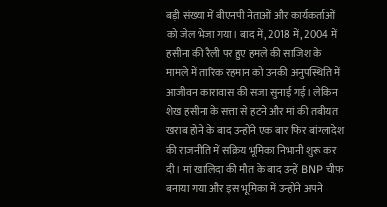बड़ी संख्या में बीएनपी नेताओं और कार्यकर्ताओं को जेल भेजा गया। बाद में, 2018 में, 2004 में हसीना की रैली पर हुए हमले की साजिश के मामले में तारिक रहमान को उनकी अनुपस्थिति में आजीवन कारावास की सजा सुनाई गई। लेकिन शेख हसीना के सत्ता से हटने और मां की तबीयत खराब होने के बाद उन्होंने एक बार फिर बांग्लादेश की राजनीति में सक्रिय भूमिका निभानी शुरू कर दी। मां खालिदा की मौत के बाद उन्हें BNP चीफ बनाया गया और इस भूमिका में उन्होंने अपने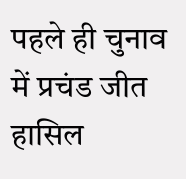पहले ही चुनाव में प्रचंड जीत हासिल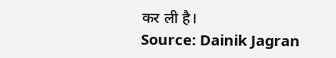कर ली है।
Source: Dainik Jagran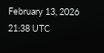February 13, 2026 21:38 UTC